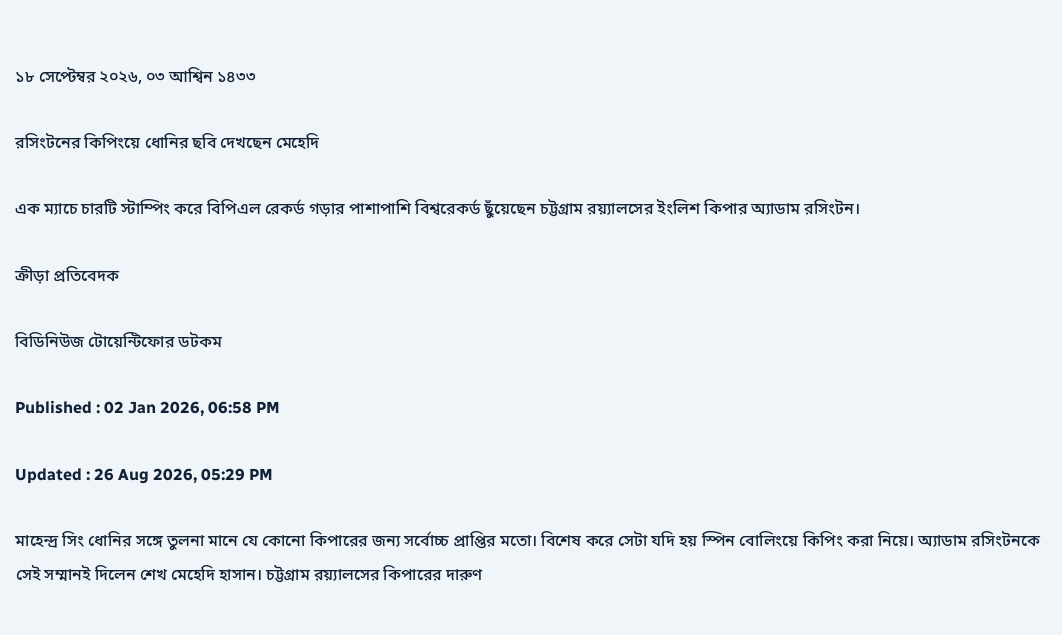১৮ সেপ্টেম্বর ২০২৬, ০৩ আশ্বিন ১৪৩৩

রসিংটনের কিপিংয়ে ধোনির ছবি দেখছেন মেহেদি

এক ম্যাচে চারটি স্টাম্পিং করে বিপিএল রেকর্ড গড়ার পাশাপাশি বিশ্বরেকর্ড ছুঁয়েছেন চট্টগ্রাম র‌য়্যালসের ইংলিশ কিপার অ্যাডাম রসিংটন।

ক্রীড়া প্রতিবেদক

বিডিনিউজ টোয়েন্টিফোর ডটকম

Published : 02 Jan 2026, 06:58 PM

Updated : 26 Aug 2026, 05:29 PM

মাহেন্দ্র সিং ধোনির সঙ্গে তুলনা মানে যে কোনো কিপারের জন্য সর্বোচ্চ প্রাপ্তির মতো। বিশেষ করে সেটা যদি হয় স্পিন বোলিংয়ে কিপিং করা নিয়ে। অ্যাডাম রসিংটনকে সেই সম্মানই দিলেন শেখ মেহেদি হাসান। চট্টগ্রাম রয়্যালসের কিপারের দারুণ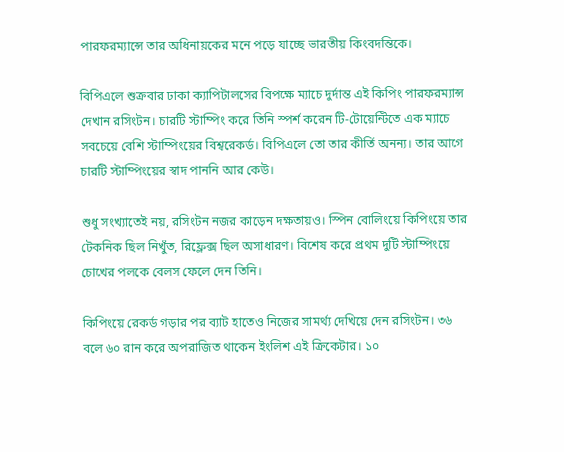পারফরম্যান্সে তার অধিনায়কের মনে পড়ে যাচ্ছে ভারতীয় কিংবদন্তিকে।

বিপিএলে শুক্রবার ঢাকা ক্যাপিটালসের বিপক্ষে ম্যাচে দুর্দান্ত এই কিপিং পারফরম্যান্স দেখান রসিংটন। চারটি স্টাম্পিং করে তিনি স্পর্শ করেন টি-টোয়েন্টিতে এক ম্যাচে সবচেয়ে বেশি স্টাম্পিংয়ের বিশ্বরেকর্ড। বিপিএলে তো তার কীর্তি অনন্য। তার আগে চারটি স্টাম্পিংয়ের স্বাদ পাননি আর কেউ।

শুধু সংখ্যাতেই নয়, রসিংটন নজর কাড়েন দক্ষতায়ও। স্পিন বোলিংয়ে কিপিংয়ে তার টেকনিক ছিল নিখুঁত, রিফ্লেক্স ছিল অসাধারণ। বিশেষ করে প্রথম দুটি স্টাম্পিংয়ে চোখের পলকে বেলস ফেলে দেন তিনি।

কিপিংয়ে রেকর্ড গড়ার পর ব্যাট হাতেও নিজের সামর্থ্য দেখিয়ে দেন রসিংটন। ৩৬ বলে ৬০ রান করে অপরাজিত থাকেন ইংলিশ এই ক্রিকেটার। ১০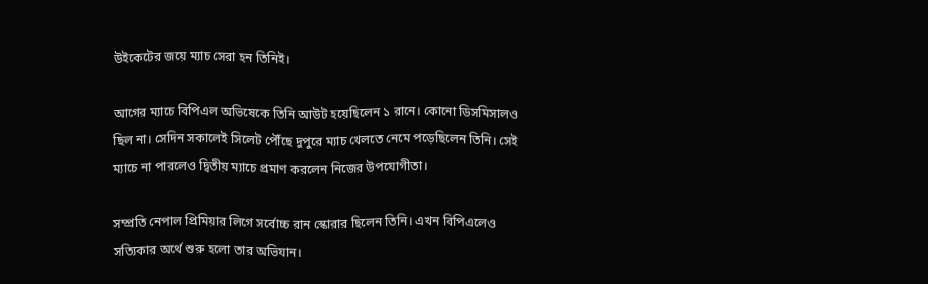উইকেটের জয়ে ম্যাচ সেরা হন তিনিই।

আগের ম্যাচে বিপিএল অভিষেকে তিনি আউট হয়েছিলেন ১ রানে। কোনো ডিসমিসালও ছিল না। সেদিন সকালেই সিলেট পৌঁছে দুপুরে ম্যাচ খেলতে নেমে পড়েছিলেন তিনি। সেই ম্যাচে না পারলেও দ্বিতীয় ম্যাচে প্রমাণ করলেন নিজের উপযোগীতা।

সম্প্রতি নেপাল প্রিমিয়ার লিগে সর্বোচ্চ রান স্কোরার ছিলেন তিনি। এখন বিপিএলেও সত্যিকার অর্থে শুরু হলো তার অভিযান।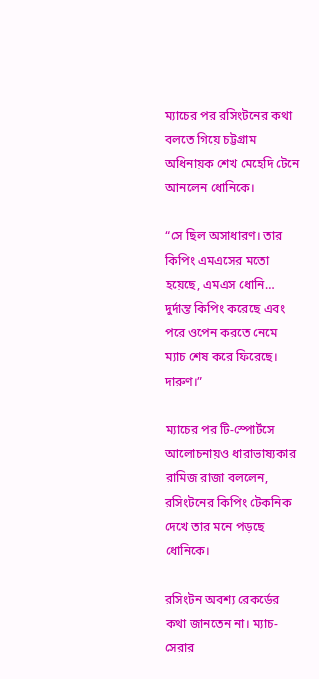ম্যাচের পর রসিংটনের কথা বলতে গিয়ে চট্টগ্রাম অধিনায়ক শেখ মেহেদি টেনে আনলেন ধোনিকে।

“সে ছিল অসাধারণ। তার কিপিং এমএসের মতো হয়েছে, এমএস ধোনি… দুর্দান্ত কিপিং করেছে এবং পরে ওপেন করতে নেমে ম্যাচ শেষ করে ফিরেছে। দারুণ।”

ম্যাচের পর টি-স্পোর্টসে আলোচনায়ও ধারাভাষ্যকার রামিজ রাজা বললেন, রসিংটনের কিপিং টেকনিক দেখে তার মনে পড়ছে ধোনিকে।

রসিংটন অবশ্য রেকর্ডের কথা জানতেন না। ম্যাচ-সেরার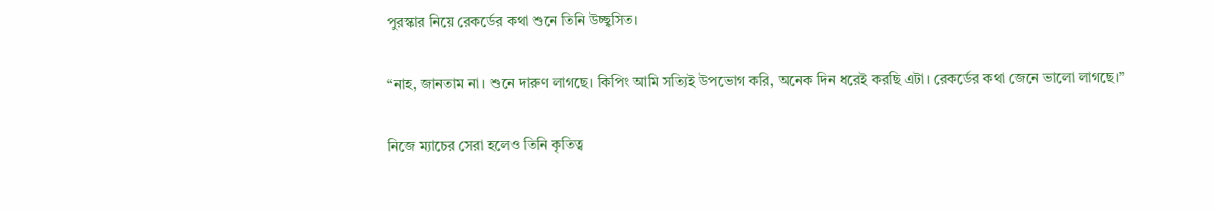পুরস্কার নিয়ে রেকর্ডের কথা শুনে তিনি উচ্ছ্বসিত।

“নাহ, জানতাম না। শুনে দারুণ লাগছে। কিপিং আমি সত্যিই উপভোগ করি, অনেক দিন ধরেই করছি এটা। রেকর্ডের কথা জেনে ভালো লাগছে।”

নিজে ম্যাচের সেরা হলেও তিনি কৃতিত্ব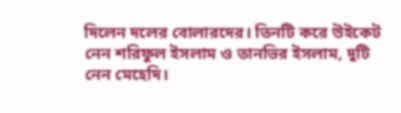দিলেন দলের বোলারদের। তিনটি করে উইকেট নেন শরিফুল ইসলাম ও তানভির ইসলাম, দুটি নেন মেহেদি।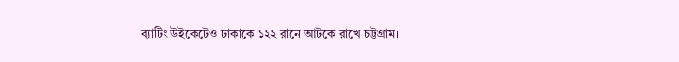ব্যাটিং উইকেটেও ঢাকাকে ১২২ রানে আটকে রাখে চট্টগ্রাম।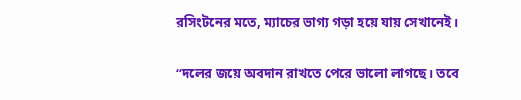রসিংটনের মতে, ম্যাচের ভাগ্য গড়া হয়ে যায় সেখানেই।

“দলের জয়ে অবদান রাখতে পেরে ভালো লাগছে। তবে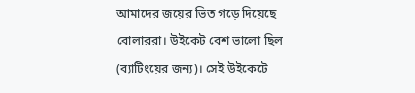আমাদের জয়ের ভিত গড়ে দিয়েছে বোলাররা। উইকেট বেশ ভালো ছিল (ব্যাটিংয়ের জন্য)। সেই উইকেটে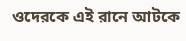ওদেরকে এই রানে আটকে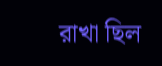রাখা ছিল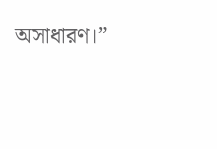অসাধারণ।”